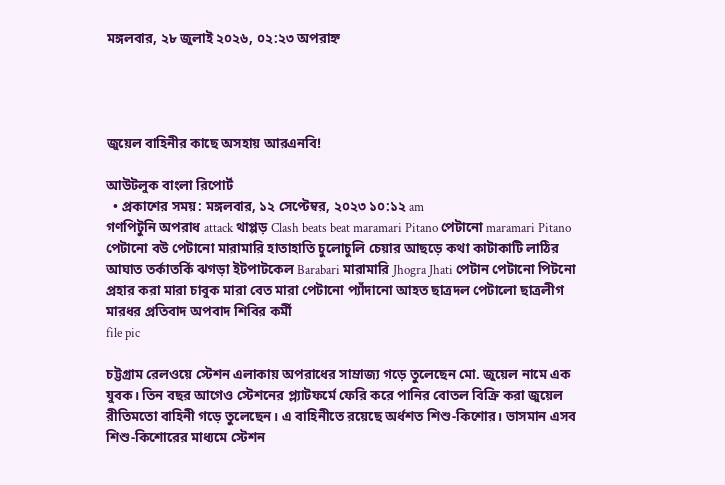মঙ্গলবার, ২৮ জুলাই ২০২৬, ০২:২৩ অপরাহ্ন




জুয়েল বাহিনীর কাছে অসহায় আরএনবি!

আউটলুক বাংলা রিপোর্ট
  • প্রকাশের সময়: মঙ্গলবার, ১২ সেপ্টেম্বর, ২০২৩ ১০:১২ am
গণপিটুনি অপরাধ attack থাপ্পড় Clash beats beat maramari Pitano পেটানো maramari Pitano পেটানো বউ পেটানো মারামারি হাতাহাতি চুলোচুলি চেয়ার আছড়ে কথা কাটাকাটি লাঠির আঘাত তর্কাতর্কি ঝগড়া ইটপাটকেল Barabari মারামারি Jhogra Jhati পেটান পেটানো পিটনো প্রহার করা মারা চাবুক মারা বেত মারা পেটানো প্যাঁদানো আহত ছাত্রদল পেটালো ছাত্রলীগ মারধর প্রতিবাদ অপবাদ শিবির কর্মী
file pic

চট্টগ্রাম রেলওয়ে স্টেশন এলাকায় অপরাধের সাম্রাজ্য গড়ে তুলেছেন মো. জুয়েল নামে এক যুবক। তিন বছর আগেও স্টেশনের প্ল্যাটফর্মে ফেরি করে পানির বোতল বিক্রি করা জুয়েল রীতিমতো বাহিনী গড়ে তুলেছেন। এ বাহিনীতে রয়েছে অর্ধশত শিশু-কিশোর। ভাসমান এসব শিশু-কিশোরের মাধ্যমে স্টেশন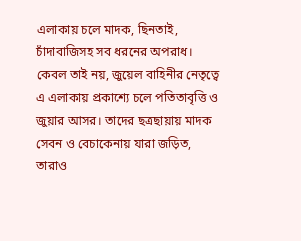এলাকায় চলে মাদক, ছিনতাই, চাঁদাবাজিসহ সব ধরনের অপরাধ। কেবল তাই নয়, জুয়েল বাহিনীর নেতৃত্বে এ এলাকায় প্রকাশ্যে চলে পতিতাবৃত্তি ও জুয়ার আসর। তাদের ছত্রছায়ায় মাদক সেবন ও বেচাকেনায় যারা জড়িত, তারাও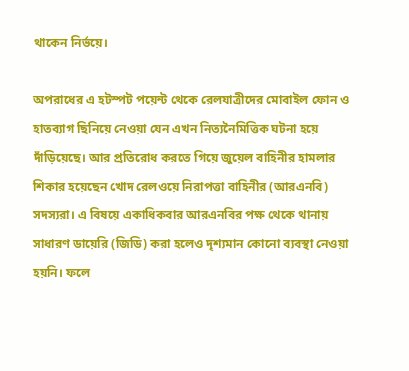থাকেন নির্ভয়ে।

অপরাধের এ হটস্পট পয়েন্ট থেকে রেলযাত্রীদের মোবাইল ফোন ও হাতব্যাগ ছিনিয়ে নেওয়া যেন এখন নিত্যনৈমিত্তিক ঘটনা হয়ে দাঁড়িয়েছে। আর প্রতিরোধ করতে গিয়ে জুয়েল বাহিনীর হামলার শিকার হয়েছেন খোদ রেলওয়ে নিরাপত্তা বাহিনীর (আরএনবি) সদস্যরা। এ বিষয়ে একাধিকবার আরএনবির পক্ষ থেকে থানায় সাধারণ ডায়েরি (জিডি) করা হলেও দৃশ্যমান কোনো ব্যবস্থা নেওয়া হয়নি। ফলে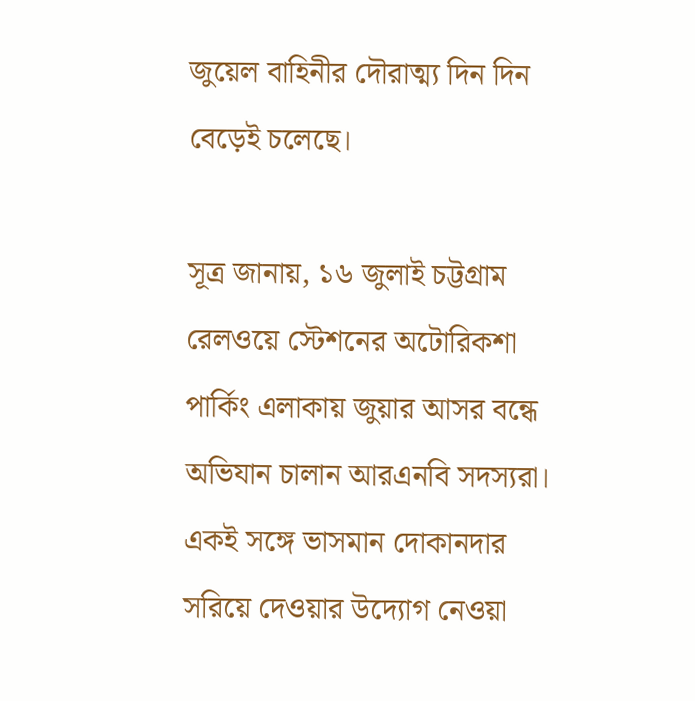জুয়েল বাহিনীর দৌরাত্ম্য দিন দিন বেড়েই চলেছে।

সূত্র জানায়, ১৬ জুলাই চট্টগ্রাম রেলওয়ে স্টেশনের অটোরিকশা পার্কিং এলাকায় জুয়ার আসর বন্ধে অভিযান চালান আরএনবি সদস্যরা। একই সঙ্গে ভাসমান দোকানদার সরিয়ে দেওয়ার উদ্যোগ নেওয়া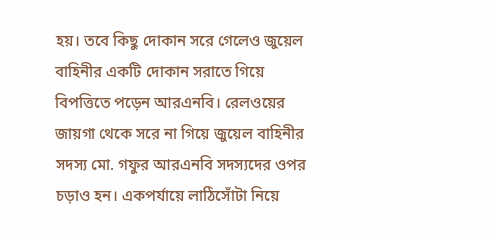হয়। তবে কিছু দোকান সরে গেলেও জুয়েল বাহিনীর একটি দোকান সরাতে গিয়ে বিপত্তিতে পড়েন আরএনবি। রেলওয়ের জায়গা থেকে সরে না গিয়ে জুয়েল বাহিনীর সদস্য মো. গফুর আরএনবি সদস্যদের ওপর চড়াও হন। একপর্যায়ে লাঠিসোঁটা নিয়ে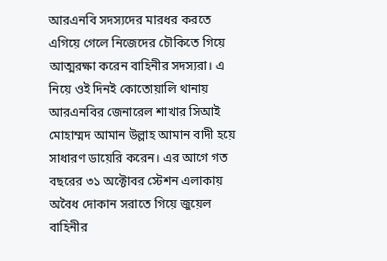আরএনবি সদস্যদের মারধর করতে এগিয়ে গেলে নিজেদের চৌকিতে গিয়ে আত্মরক্ষা করেন বাহিনীর সদস্যরা। এ নিয়ে ওই দিনই কোতোয়ালি থানায় আরএনবির জেনারেল শাখার সিআই মোহাম্মদ আমান উল্লাহ আমান বাদী হয়ে সাধারণ ডায়েরি করেন। এর আগে গত বছরের ৩১ অক্টোবর স্টেশন এলাকায় অবৈধ দোকান সরাতে গিয়ে জুয়েল বাহিনীর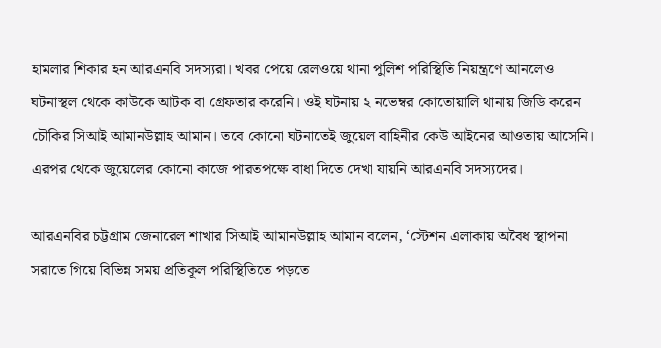হামলার শিকার হন আরএনবি সদস্যরা। খবর পেয়ে রেলওয়ে থানা পুলিশ পরিস্থিতি নিয়ন্ত্রণে আনলেও ঘটনাস্থল থেকে কাউকে আটক বা গ্রেফতার করেনি। ওই ঘটনায় ২ নভেম্বর কোতোয়ালি থানায় জিডি করেন চৌকির সিআই আমানউল্লাহ আমান। তবে কোনো ঘটনাতেই জুয়েল বাহিনীর কেউ আইনের আওতায় আসেনি। এরপর থেকে জুয়েলের কোনো কাজে পারতপক্ষে বাধা দিতে দেখা যায়নি আরএনবি সদস্যদের।

আরএনবির চট্টগ্রাম জেনারেল শাখার সিআই আমানউল্লাহ আমান বলেন, ‘স্টেশন এলাকায় অবৈধ স্থাপনা সরাতে গিয়ে বিভিন্ন সময় প্রতিকূল পরিস্থিতিতে পড়তে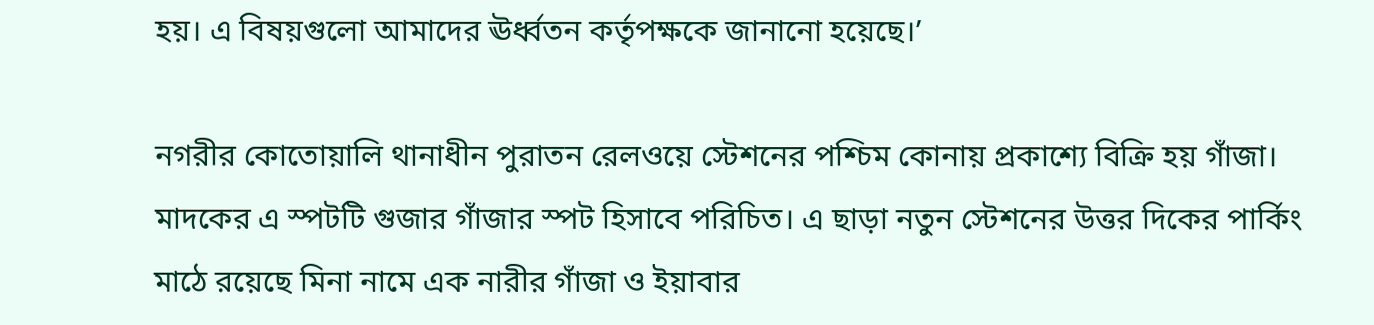হয়। এ বিষয়গুলো আমাদের ঊর্ধ্বতন কর্তৃপক্ষকে জানানো হয়েছে।’

নগরীর কোতোয়ালি থানাধীন পুরাতন রেলওয়ে স্টেশনের পশ্চিম কোনায় প্রকাশ্যে বিক্রি হয় গাঁজা। মাদকের এ স্পটটি গুজার গাঁজার স্পট হিসাবে পরিচিত। এ ছাড়া নতুন স্টেশনের উত্তর দিকের পার্কিং মাঠে রয়েছে মিনা নামে এক নারীর গাঁজা ও ইয়াবার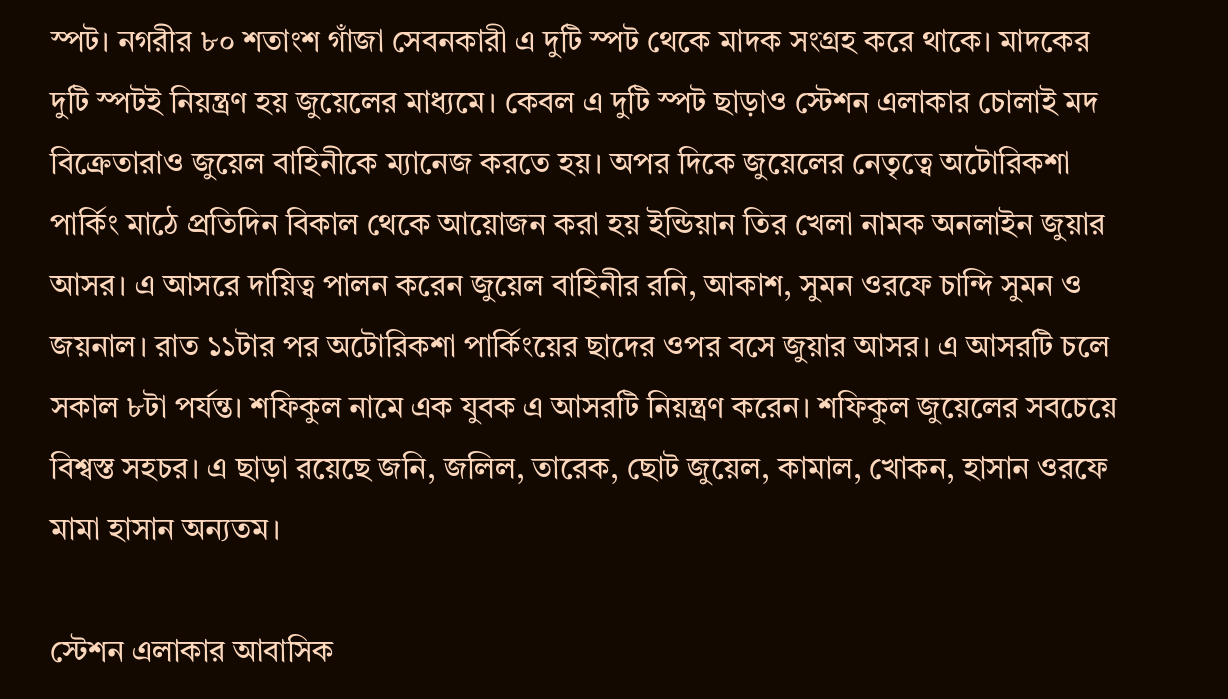স্পট। নগরীর ৮০ শতাংশ গাঁজা সেবনকারী এ দুটি স্পট থেকে মাদক সংগ্রহ করে থাকে। মাদকের দুটি স্পটই নিয়ন্ত্রণ হয় জুয়েলের মাধ্যমে। কেবল এ দুটি স্পট ছাড়াও স্টেশন এলাকার চোলাই মদ বিক্রেতারাও জুয়েল বাহিনীকে ম্যানেজ করতে হয়। অপর দিকে জুয়েলের নেতৃত্বে অটোরিকশা পার্কিং মাঠে প্রতিদিন বিকাল থেকে আয়োজন করা হয় ইন্ডিয়ান তির খেলা নামক অনলাইন জুয়ার আসর। এ আসরে দায়িত্ব পালন করেন জুয়েল বাহিনীর রনি, আকাশ, সুমন ওরফে চান্দি সুমন ও জয়নাল। রাত ১১টার পর অটোরিকশা পার্কিংয়ের ছাদের ওপর বসে জুয়ার আসর। এ আসরটি চলে সকাল ৮টা পর্যন্ত। শফিকুল নামে এক যুবক এ আসরটি নিয়ন্ত্রণ করেন। শফিকুল জুয়েলের সবচেয়ে বিশ্বস্ত সহচর। এ ছাড়া রয়েছে জনি, জলিল, তারেক, ছোট জুয়েল, কামাল, খোকন, হাসান ওরফে মামা হাসান অন্যতম।

স্টেশন এলাকার আবাসিক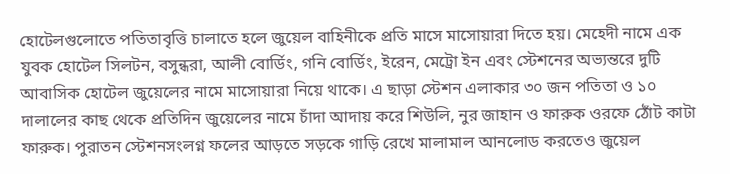হোটেলগুলোতে পতিতাবৃত্তি চালাতে হলে জুয়েল বাহিনীকে প্রতি মাসে মাসোয়ারা দিতে হয়। মেহেদী নামে এক যুবক হোটেল সিলটন, বসুন্ধরা, আলী বোর্ডিং, গনি বোর্ডিং, ইরেন, মেট্রো ইন এবং স্টেশনের অভ্যন্তরে দুটি আবাসিক হোটেল জুয়েলের নামে মাসোয়ারা নিয়ে থাকে। এ ছাড়া স্টেশন এলাকার ৩০ জন পতিতা ও ১০ দালালের কাছ থেকে প্রতিদিন জুয়েলের নামে চাঁদা আদায় করে শিউলি, নুর জাহান ও ফারুক ওরফে ঠোঁট কাটা ফারুক। পুরাতন স্টেশনসংলগ্ন ফলের আড়তে সড়কে গাড়ি রেখে মালামাল আনলোড করতেও জুয়েল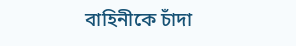বাহিনীকে চাঁদা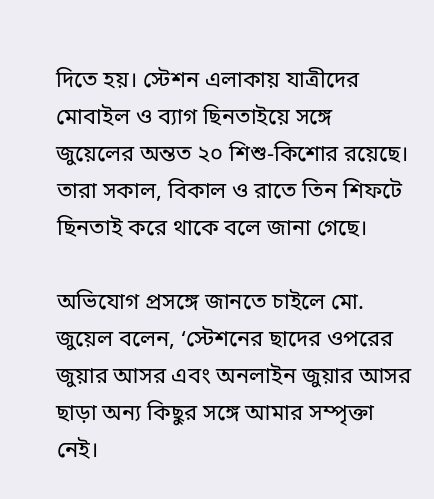দিতে হয়। স্টেশন এলাকায় যাত্রীদের মোবাইল ও ব্যাগ ছিনতাইয়ে সঙ্গে জুয়েলের অন্তত ২০ শিশু-কিশোর রয়েছে। তারা সকাল, বিকাল ও রাতে তিন শিফটে ছিনতাই করে থাকে বলে জানা গেছে।

অভিযোগ প্রসঙ্গে জানতে চাইলে মো. জুয়েল বলেন, ‘স্টেশনের ছাদের ওপরের জুয়ার আসর এবং অনলাইন জুয়ার আসর ছাড়া অন্য কিছুর সঙ্গে আমার সম্পৃক্তা নেই।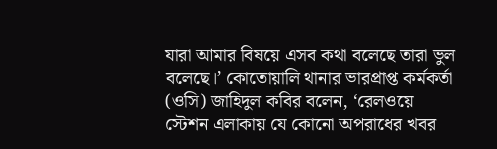যারা আমার বিষয়ে এসব কথা বলেছে তারা ভুল বলেছে।’ কোতোয়ালি থানার ভারপ্রাপ্ত কর্মকর্তা (ওসি) জাহিদুল কবির বলেন, ‘রেলওয়ে স্টেশন এলাকায় যে কোনো অপরাধের খবর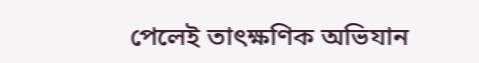পেলেই তাৎক্ষণিক অভিযান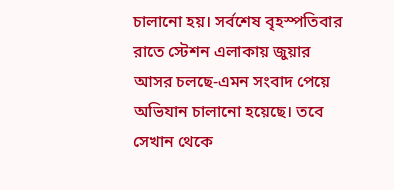চালানো হয়। সর্বশেষ বৃহস্পতিবার রাতে স্টেশন এলাকায় জুয়ার আসর চলছে-এমন সংবাদ পেয়ে অভিযান চালানো হয়েছে। তবে সেখান থেকে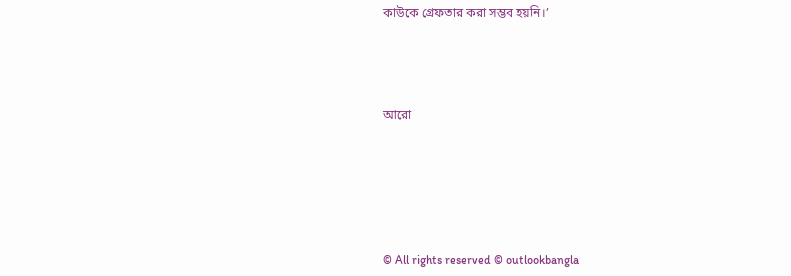কাউকে গ্রেফতার করা সম্ভব হয়নি।’




আরো






© All rights reserved © outlookbangla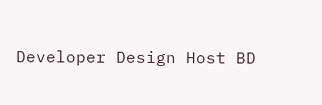Developer Design Host BD